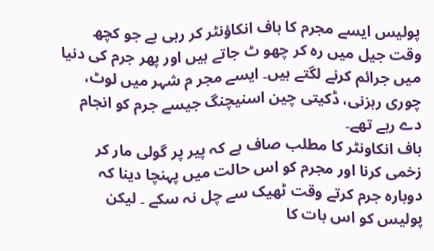پولیس ایسے مجرم کا ہاف انکاؤنٹر کر رہی ہے جو کچھ وقت جیل میں رہ کر چھو ٹ جاتے ہیں اور پھر جرم کی دنیا میں جرائم کرنے لگتے ہیں۔ ایسے مجر م شہر میں لوٹ، چوری رہزنی، ڈکیتی چین اسنیچنگ جیسے جرم کو انجام دے رہے تھے۔
ہاف انکاونٹر کا مطلب صاف ہے کہ پیر پر گولی مار کر زخمی کرنا اور مجرم کو اس حالت میں پہنچا دینا کہ دوبارہ جرم کرتے وقت ٹھیک سے چل نہ سکے ۔ لیکن پولیس کو اس بات کا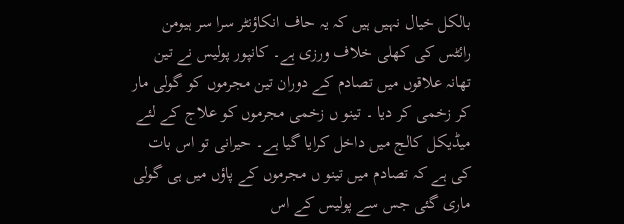بالکل خیال نہیں ہیں کہ یہ حاف انکاؤنٹر سرا سر ہیومن رائٹس کی کھلی خلاف ورزی ہے۔ کانپور پولیس نے تین تھانہ علاقوں میں تصادم کے دوران تین مجرموں کو گولی مار کر زخمی کر دیا ۔ تینو ں زخمی مجرموں کو علاج کے لئے میڈیکل کالج میں داخل کرایا گیا ہے۔ حیرانی تو اس بات کی ہے کہ تصادم میں تینو ں مجرموں کے پاؤں میں ہی گولی ماری گئی جس سے پولیس کے اس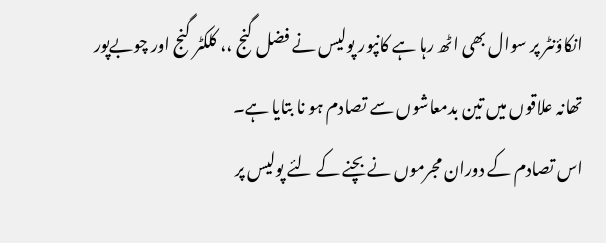انکاؤنٹر پر سوال بھی اٹھ رہا ہے کانپور پولیس نے فضل گنج ،، کلکٹر گنج اور چوبےپور تھانہ علاقوں میں تین بدمعاشوں سے تصادم ہو نا بتایا ہے۔
اس تصادم کے دوران مجرموں نے بچنے کے لئے پولیس پر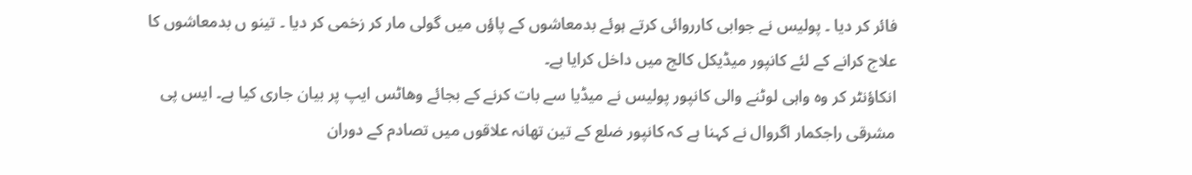فائر کر دیا ۔ پولیس نے جوابی کارروائی کرتے ہوئے بدمعاشوں کے پاؤں میں گولی مار کر زخمی کر دیا ۔ تینو ں بدمعاشوں کا علاج کرانے کے لئے کانپور میڈیکل کالج میں داخل کرایا ہے۔
انکاؤنٹر کر وہ واہی لوٹنے والی کانپور پولیس نے میڈیا سے بات کرنے کے بجائے وهاٹس ایپ پر بیان جاری کیا ہے۔ ایس پی مشرقی راجکمار اگروال نے کہنا ہے کہ کانپور ضلع کے تین تھانہ علاقوں میں تصادم کے دوران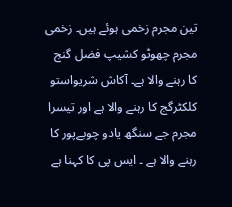تین مجرم زخمی ہوئے ہیں۔ زخمی مجرم چھوٹو کشیپ فضل گنج کا رہنے والا ہے۔ آکاش شریواستو كلكٹرگج کا رہنے والا ہے اور تیسرا مجرم جے سنگھ یادو چوبےپور کا رہنے والا ہے ۔ ایس پی کا کہنا ہے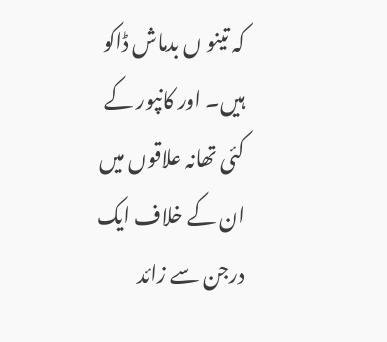کہ تینو ں بدماش ڈاکو ہیں۔ اور کانپور کے کئی تھانہ علاقوں میں ان کے خلاف ایک درجن سے زائد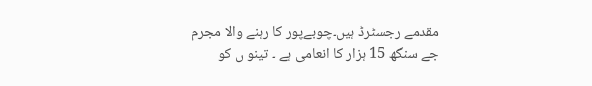مقدمے رجسٹرڈ ہیں۔چوبےپور کا رہنے والا مجرم جے سنگھ 15 ہزار کا انعامی ہے ۔ تینو ں کو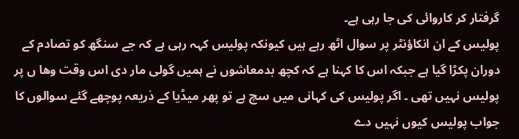گرفتار کر کاروائی کی جا رہی ہے۔
پولیس کے ان انکاؤنٹر پر سوال اٹھ رہے ہیں کیونکہ پولیس کہہ رہی ہے کہ جے سنگھ کو تصادم کے دوران پکڑا گیا ہے جبکہ اس کا کہنا ہے کہ کچھ بدمعاشوں نے ہمیں گولی مار دی اس وقت وها ں پر پولیس نہیں تھی ۔ اگر پولیس کی کہانی میں سچ ہے تو پھر میڈیا کے ذریعہ پوچھے گئے سوالوں کا جواب پولیس کیوں نہیں دے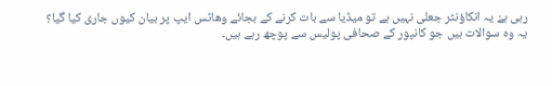رہی ہےْ یہ انکاؤنٹر جعلی نہیں ہے تو میڈیا سے بات کرنے کے بجائے وهاٹس ایپ پر بیان کیوں جاری کیا گیا؟
یہ وہ سوالات ہیں جو کانپور کے صحافی پولیس سے پوچھ رہے ہیں۔